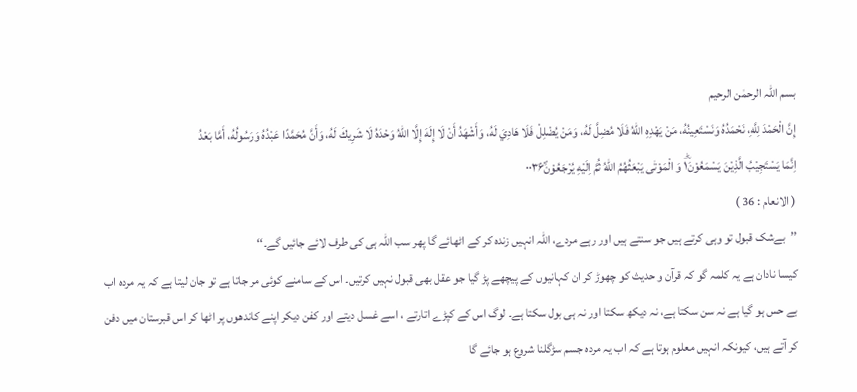بسم اللہ الرحمٰن الرحیم
إِنَّ الْحَمْدَ لِلَّهِ، نَحْمَدُهُ وَنَسْتَعِينُهُ، مَنْ يَهْدِهِ اللهُ فَلَا مُضِلَّ لَهُ، وَمَنْ يُضْلِلْ فَلَا هَادِيَ لَهُ، وَأَشْهَدُ أَنْ لَا إِلَهَ إِلَّا اللهُ وَحْدَهُ لَا شَرِيكَ لَهُ، وَأَنَّ مُحَمَّدًا عَبْدُهُ وَرَسُولُهُ، أَمَّا بَعْدُ
اِنَّمَا يَسْتَجِيْبُ الَّذِيْنَ يَسْمَعُوْنَ١ؔؕ وَ الْمَوْتٰى يَبْعَثُهُمُ اللّٰهُ ثُمَّ اِلَيْهِ يُرْجَعُوْنَؐ۰۰۳۶
( الانعام : 36 )
’’بےشک قبول تو وہی کرتے ہیں جو سنتے ہیں اور رہے مردے، اللہ انہیں زندہ کر کے اٹھائے گا پھر سب اللہ ہی کی طرف لائے جائیں گے۔‘‘
کیسا نادان ہے یہ کلمہ گو کہ قرآن و حدیث کو چھوڑ کر ان کہانیوں کے پیچھے پڑ گیا جو عقل بھی قبول نہیں کرتیں۔ اس کے سامنے کوئی مر جاتا ہے تو جان لیتا ہے کہ یہ مردہ اب بے حس ہو گیا ہے نہ سن سکتا ہے، نہ دیکھ سکتا اور نہ ہی بول سکتا ہے۔ لوگ اس کے کپڑے اتارتے ، اسے غسل دیتے اور کفن دیکر اپنے کاندھوں پر اٹھا کر اس قبرستان میں دفن کر آتے ہیں، کیونکہ انہیں معلوم ہوتا ہے کہ اب یہ مردہ جسم سڑگلنا شروع ہو جائے گا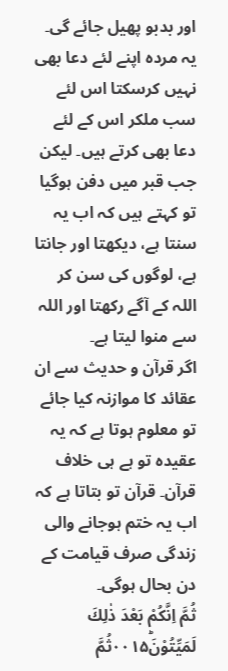اور بدبو پھیل جائے گی۔ یہ مردہ اپنے لئے دعا بھی نہیں کرسکتا اس لئے سب ملکر اس کے لئے دعا بھی کرتے ہیں۔ لیکن جب قبر میں دفن ہوگیا تو کہتے ہیں کہ اب یہ سنتا ہے، دیکھتا اور جانتا ہے، لوگوں کی سن کر اللہ کے آگے رکھتا اور اللہ سے منوا لیتا ہے۔
اگر قرآن و حدیث سے ان عقائد کا موازنہ کیا جائے تو معلوم ہوتا ہے کہ یہ عقیدہ تو ہے ہی خلاف قرآن۔ قرآن تو بتاتا ہے کہ اب یہ ختم ہوجانے والی زندگی صرف قیامت کے دن بحال ہوگی۔
ثُمَّ اِنَّكُمْ بَعْدَ ذٰلِكَ لَمَيِّتُوْنَؕ۰۰۱۵ثُمَّ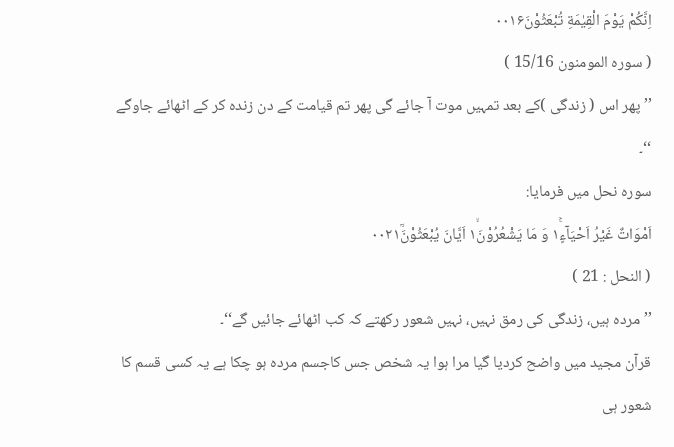اِنَّكُمْ يَوْمَ الْقِيٰمَةِ تُبْعَثُوْنَ۰۰۱۶
( سورہ المومنون 15/16 )
’’ پھر اس ( زندگی )کے بعد تمہیں موت آ جائے گی پھر تم قیامت کے دن زندہ کر کے اٹھائے جاوگے ‘‘۔
سورہ نحل میں فرمایا:
اَمْوَاتٌ غَيْرُ اَحْيَآءٍ١ۚ وَ مَا يَشْعُرُوْنَ١ۙ اَيَّانَ يُبْعَثُوْنَؒ۰۰۲۱
( النحل : 21 )
’’ مردہ ہیں، زندگی کی رمق نہیں، نہیں شعور رکھتے کہ کب اٹھائے جائیں گے‘‘۔
قرآن مجید میں واضح کردیا گیا مرا ہوا یہ شخص جس کاجسم مردہ ہو چکا ہے یہ کسی قسم کا شعور ہی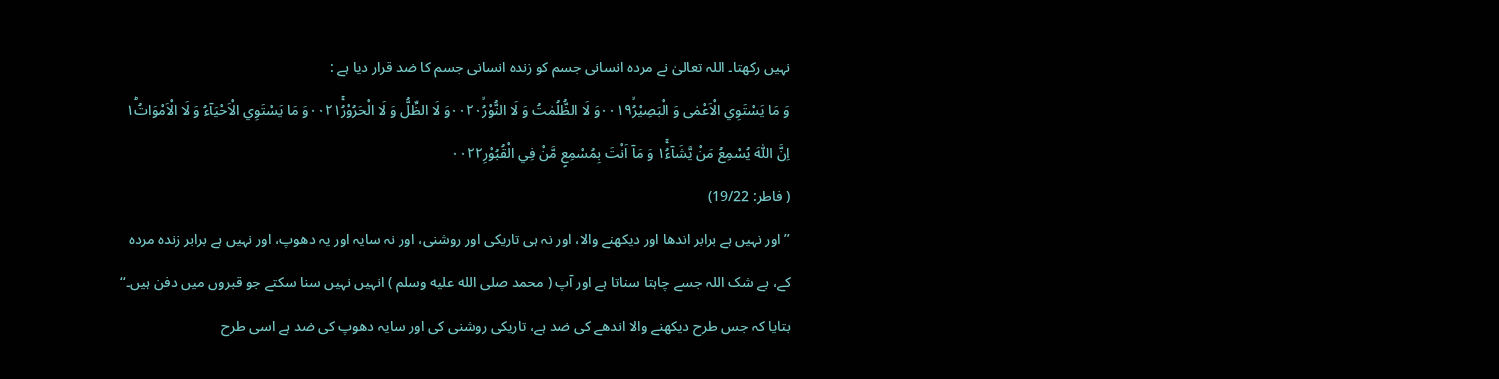نہیں رکھتا۔ اللہ تعالیٰ نے مردہ انسانی جسم کو زندہ انسانی جسم کا ضد قرار دیا ہے :
وَ مَا يَسْتَوِي الْاَعْمٰى وَ الْبَصِيْرُۙ۰۰۱۹وَ لَا الظُّلُمٰتُ وَ لَا النُّوْرُۙ۰۰۲۰وَ لَا الظِّلُّ وَ لَا الْحَرُوْرُۚ۰۰۲۱وَ مَا يَسْتَوِي الْاَحْيَآءُ وَ لَا الْاَمْوَاتُ١ؕ اِنَّ اللّٰهَ يُسْمِعُ مَنْ يَّشَآءُ١ۚ وَ مَاۤ اَنْتَ بِمُسْمِعٍ مَّنْ فِي الْقُبُوْرِ۰۰۲۲
( فاطر: 19/22)
’’ اور نہیں ہے برابر اندھا اور دیکھنے والا، اور نہ ہی تاریکی اور روشنی، اور نہ سایہ اور یہ دھوپ، اور نہیں ہے برابر زندہ مردہ کے، بے شک اللہ جسے چاہتا سناتا ہے اور آپ ( محمد صلى الله عليه وسلم ) انہیں نہیں سنا سکتے جو قبروں میں دفن ہیں۔‘‘
بتایا کہ جس طرح دیکھنے والا اندھے کی ضد ہے، تاریکی روشنی کی اور سایہ دھوپ کی ضد ہے اسی طرح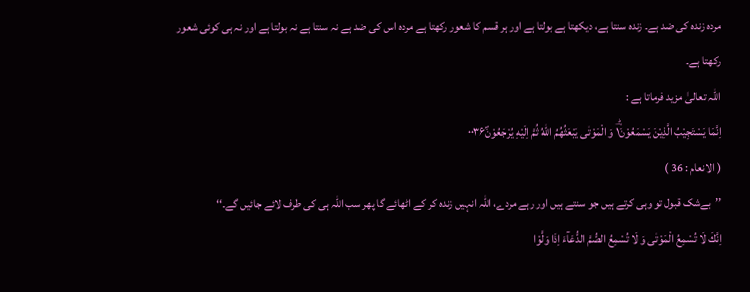مردہ زندہ کی ضد ہے۔ زندہ سنتا ہے، دیکھتا ہے بولتا ہے اور ہر قسم کا شعور رکھتا ہے مردہ اس کی ضد ہے نہ سنتا ہے نہ بولتا ہے اور نہ ہی کوئی شعور رکھتا ہے۔
اللہ تعالیٰ مزید فرماتا ہے :
اِنَّمَا يَسْتَجِيْبُ الَّذِيْنَ يَسْمَعُوْنَ١ؔؕ وَ الْمَوْتٰى يَبْعَثُهُمُ اللّٰهُ ثُمَّ اِلَيْهِ يُرْجَعُوْنَؐ۰۰۳۶
( الانعام : 36 )
’’بےشک قبول تو وہی کرتے ہیں جو سنتے ہیں اور رہے مردے، اللہ انہیں زندہ کر کے اٹھائے گا پھر سب اللہ ہی کی طرف لائے جائیں گے۔‘‘
اِنَّكَ لَا تُسْمِعُ الْمَوْتٰى وَ لَا تُسْمِعُ الصُّمَّ الدُّعَآءَ اِذَا وَلَّوْا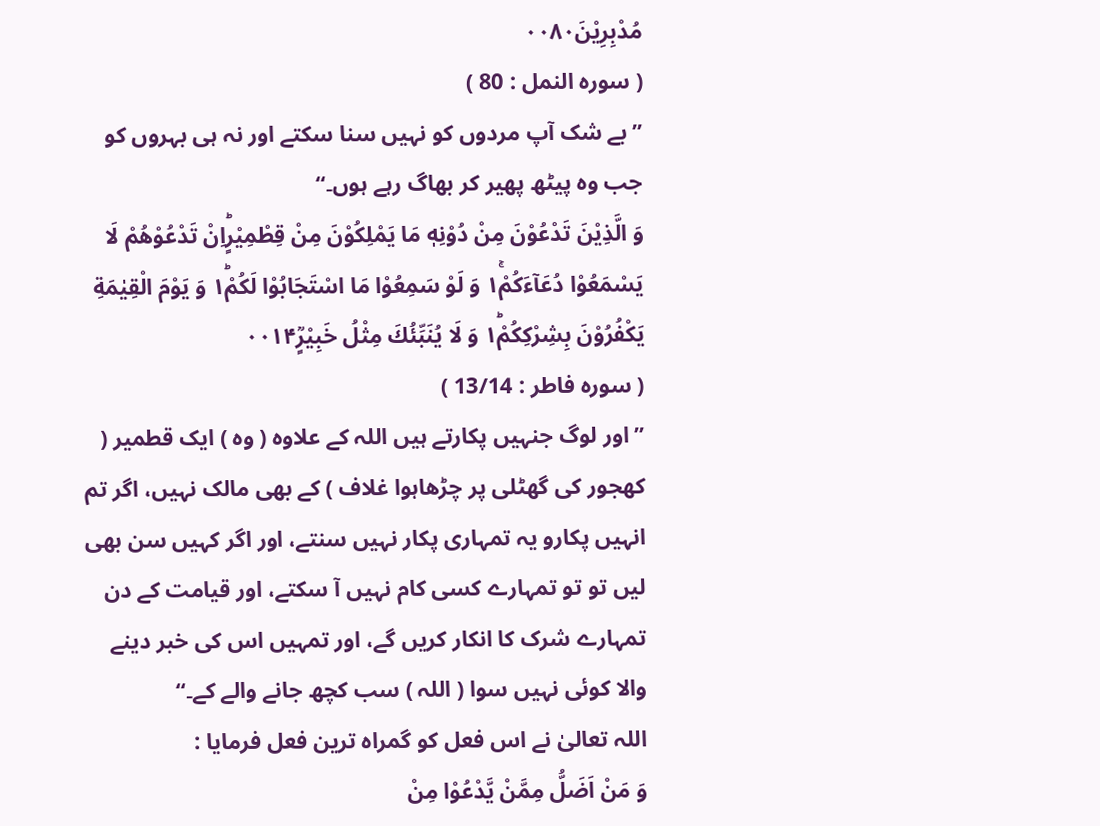مُدْبِرِيْنَ۰۰۸۰
( سورہ النمل : 80 )
’’ بے شک آپ مردوں کو نہیں سنا سکتے اور نہ ہی بہروں کو جب وہ پیٹھ پھیر کر بھاگ رہے ہوں۔‘‘
وَ الَّذِيْنَ تَدْعُوْنَ مِنْ دُوْنِهٖ مَا يَمْلِكُوْنَ مِنْ قِطْمِيْرٍؕاِنْ تَدْعُوْهُمْ لَا يَسْمَعُوْا دُعَآءَكُمْ١ۚ وَ لَوْ سَمِعُوْا مَا اسْتَجَابُوْا لَكُمْ١ؕ وَ يَوْمَ الْقِيٰمَةِ يَكْفُرُوْنَ بِشِرْكِكُمْ١ؕ وَ لَا يُنَبِّئُكَ مِثْلُ خَبِيْرٍؒ۰۰۱۴
( سورہ فاطر : 13/14 )
’’ اور لوگ جنہیں پکارتے ہیں اللہ کے علاوہ ( وہ ) ایک قطمیر ( کھجور کی گھٹلی پر چڑھاہوا غلاف ) کے بھی مالک نہیں، اگر تم انہیں پکارو یہ تمہاری پکار نہیں سنتے، اور اگر کہیں سن بھی لیں تو تو تمہارے کسی کام نہیں آ سکتے، اور قیامت کے دن تمہارے شرک کا انکار کریں گے، اور تمہیں اس کی خبر دینے والا کوئی نہیں سوا ( اللہ ) سب کچھ جانے والے کے۔‘‘
اللہ تعالیٰ نے اس فعل کو گمراہ ترین فعل فرمایا :
وَ مَنْ اَضَلُّ مِمَّنْ يَّدْعُوْا مِنْ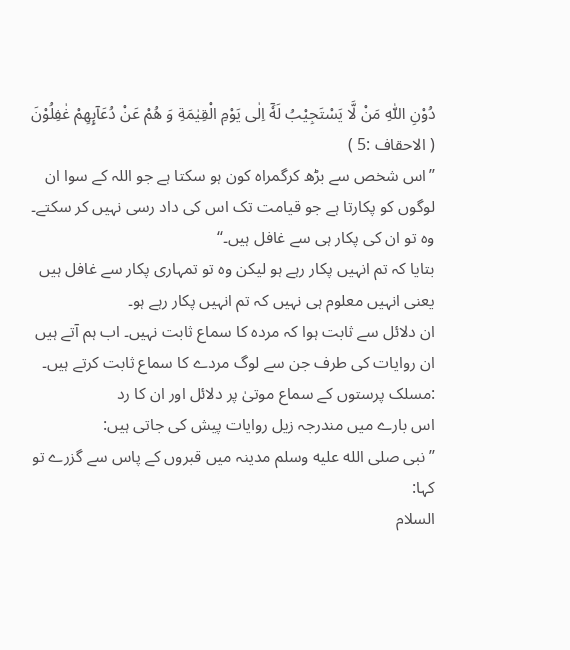دُوْنِ اللّٰهِ مَنْ لَّا يَسْتَجِيْبُ لَهٗۤ اِلٰى يَوْمِ الْقِيٰمَةِ وَ هُمْ عَنْ دُعَآىِٕهِمْ غٰفِلُوْنَ
( الاحقاف :5 )
’’اس شخص سے بڑھ کرگمراہ کون ہو سکتا ہے جو اللہ کے سوا ان لوگوں کو پکارتا ہے جو قیامت تک اس کی داد رسی نہیں کر سکتے۔ وہ تو ان کی پکار ہی سے غافل ہیں۔‘‘
بتایا کہ تم انہیں پکار رہے ہو لیکن وہ تو تمہاری پکار سے غافل ہیں یعنی انہیں معلوم ہی نہیں کہ تم انہیں پکار رہے ہو۔
ان دلائل سے ثابت ہوا کہ مردہ کا سماع ثابت نہیں۔ اب ہم آتے ہیں ان روایات کی طرف جن سے لوگ مردے کا سماع ثابت کرتے ہیں۔
:مسلک پرستوں کے سماع موتیٰ پر دلائل اور ان کا رد
اس بارے میں مندرجہ زیل روایات پیش کی جاتی ہیں:
’’نبی صلى الله عليه وسلم مدینہ میں قبروں کے پاس سے گزرے تو کہا:
السلام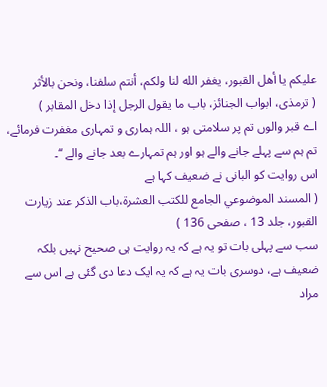عليكم يا أهل القبور، يغفر الله لنا ولكم، أنتم سلفنا، ونحن بالأثر
( ترمذی، ابواب الجنائز، باب ما يقول الرجل إذا دخل المقابر )
اے قبر والوں تم پر سلامتی ہو ، اللہ ہماری و تمہاری مغفرت فرمائے، تم ہم سے پہلے جانے والے ہو اور ہم تمہارے بعد جانے والے ‘‘۔
اس روایت کو البانی نے ضعیف کہا ہے
( المسند الموضوعي الجامع للكتب العشرة،باب الذکر عند زیارت القبور، جلد 13 ، صفحی 136 )
سب سے پہلی بات تو یہ ہے کہ یہ روایت ہی صحیح نہیں بلکہ ضعیف ہے، دوسری بات یہ ہے کہ یہ ایک دعا دی گئی ہے اس سے مراد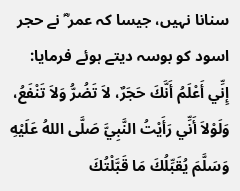سنانا نہیں، جیسا کہ عمر ؓ نے حجر اسود کو بوسہ دیتے ہوئے فرمایا:
إِنِّي أَعْلَمُ أَنَّكَ حَجَرٌ، لاَ تَضُرُّ وَلاَ تَنْفَعُ، وَلَوْلاَ أَنِّي رَأَيْتُ النَّبِيَّ صَلَّى اللهُ عَلَيْهِ وَسَلَّمَ يُقَبِّلُكَ مَا قَبَّلْتُكَ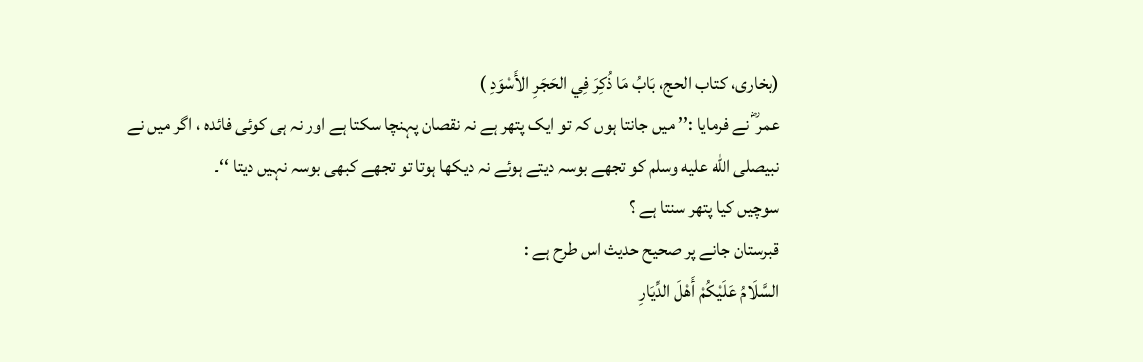(بخاری، کتاب الحج، بَابُ مَا ذُكِرَ فِي الحَجَرِ الأَسْوَدِ )
عمر ؓ نے فرمایا :’’ میں جانتا ہوں کہ تو ایک پتھر ہے نہ نقصان پہنچا سکتا ہے اور نہ ہی کوئی فائدہ ، اگر میں نے نبیصلى الله عليه وسلم کو تجھے بوسہ دیتے ہوئے نہ دیکھا ہوتا تو تجھے کبھی بوسہ نہیں دیتا ‘‘۔
سوچیں کیا پتھر سنتا ہے ؟
قبرستان جانے پر صحیح حدیث اس طرح ہے :
السَّلَامُ عَلَيْكُمْ أَهْلَ الدِّيَارِ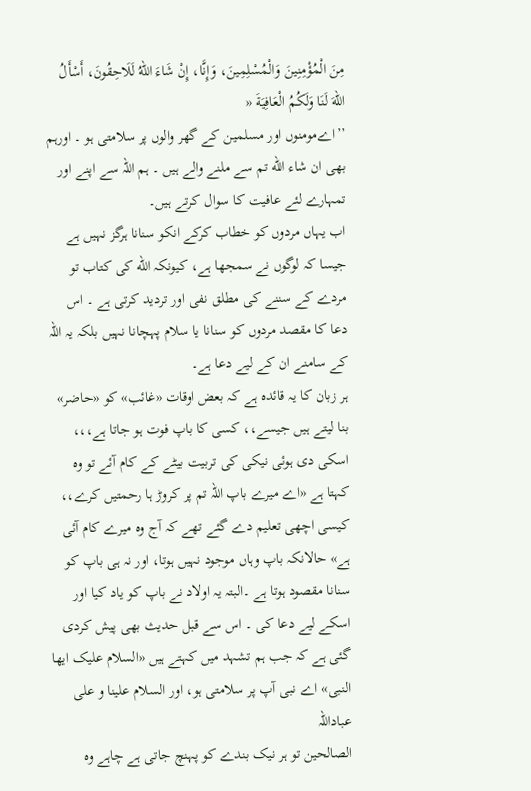مِنَ الْمُؤْمِنِينَ وَالْمُسْلِمِينَ، وَإِنَّا، إِنْ شَاءَ اللهُ لَلَاحِقُونَ، أَسْأَلُ اللهَ لَنَا وَلَكُمُ الْعَافِيَةَ «
’’اےمومنوں اور مسلمین کے گھر والوں پر سلامتی ہو ۔ اورہم بھی ان شاء الله تم سے ملنے والے ہیں ۔ ہم اللہ سے اپنے اور تمہارے لئے عافیت کا سوال کرتے ہیں۔
اب یہاں مردوں کو خطاب کرکے انکو سنانا ہرگز نہیں ہے جیسا کہ لوگوں نے سمجھا ہے، کیونکہ الله کی کتاب تو مردے کے سننے کی مطلق نفی اور تردید کرتی ہے ۔ اس دعا کا مقصد مردوں کو سنانا یا سلام پہچانا نہیں بلکہ یہ اللہ کے سامنے ان کے لیے دعا ہے۔
ہر زبان کا یہ قائدہ ہے کہ بعض اوقات «غائب» کو «حاضر» بنا لیتے ہیں جیسے،، کسی کا باپ فوت ہو جاتا ہے،،، اسکی دی ہوئی نیکی کی تربیت بیٹے کے کام آئے تو وہ کہتا ہے «اے میرے باپ اللہ تم پر کروڑ ہا رحمتیں کرے،، کیسی اچھی تعلیم دے گئے تھے کہ آج وہ میرے کام آئی ہے» حالانکہ باپ وہاں موجود نہیں ہوتا، اور نہ ہی باپ کو سنانا مقصود ہوتا ہے ۔البتہ یہ اولاد نے باپ کو یاد کیا اور اسکے لیے دعا کی ۔ اس سے قبل حدیث بھی پیش کردی گئی ہے کہ جب ہم تشہد میں کہتے ہیں «السلام علیک ایھا النبی» اے نبی آپ پر سلامتی ہو، اور السلام علینا و علی عباداللہ
الصالحین تو ہر نیک بندے کو پہنچ جاتی ہے چاہے وہ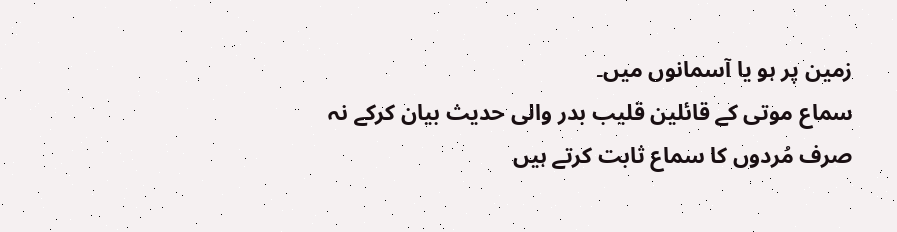زمین پر ہو یا آسمانوں میں۔
سماع موتی کے قائلین قلیب بدر والی حدیث بیان کرکے نہ صرف مُردوں کا سماع ثابت کرتے ہیں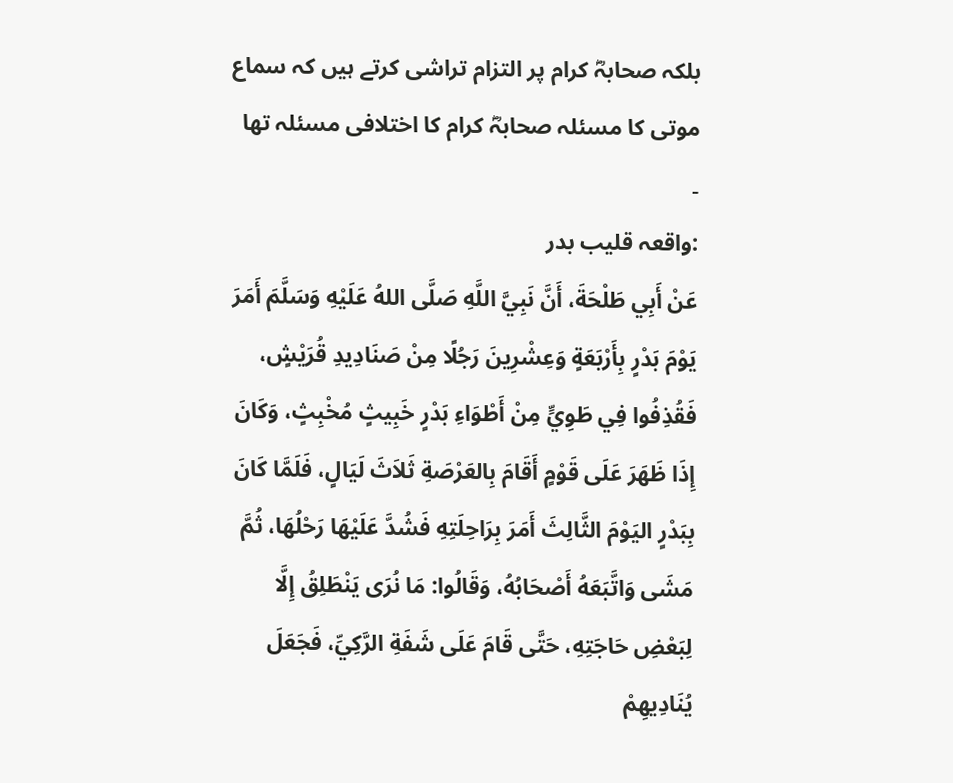بلکہ صحابہؓ کرام پر التزام تراشی کرتے ہیں کہ سماع موتی کا مسئلہ صحابہؓ کرام کا اختلافی مسئلہ تھا ۔
:واقعہ قلیب بدر
عَنْ أَبِي طَلْحَةَ، أَنَّ نَبِيَّ اللَّهِ صَلَّى اللهُ عَلَيْهِ وَسَلَّمَ أَمَرَ يَوْمَ بَدْرٍ بِأَرْبَعَةٍ وَعِشْرِينَ رَجُلًا مِنْ صَنَادِيدِ قُرَيْشٍ، فَقُذِفُوا فِي طَوِيٍّ مِنْ أَطْوَاءِ بَدْرٍ خَبِيثٍ مُخْبِثٍ، وَكَانَ إِذَا ظَهَرَ عَلَى قَوْمٍ أَقَامَ بِالعَرْصَةِ ثَلاَثَ لَيَالٍ، فَلَمَّا كَانَ بِبَدْرٍ اليَوْمَ الثَّالِثَ أَمَرَ بِرَاحِلَتِهِ فَشُدَّ عَلَيْهَا رَحْلُهَا، ثُمَّ مَشَى وَاتَّبَعَهُ أَصْحَابُهُ، وَقَالُوا: مَا نُرَى يَنْطَلِقُ إِلَّا لِبَعْضِ حَاجَتِهِ، حَتَّى قَامَ عَلَى شَفَةِ الرَّكِيِّ، فَجَعَلَ يُنَادِيهِمْ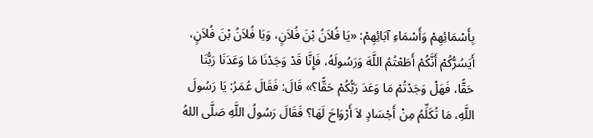بِأَسْمَائِهِمْ وَأَسْمَاءِ آبَائِهِمْ: «يَا فُلاَنُ بْنَ فُلاَنٍ، وَيَا فُلاَنُ بْنَ فُلاَنٍ، أَيَسُرُّكُمْ أَنَّكُمْ أَطَعْتُمُ اللَّهَ وَرَسُولَهُ، فَإِنَّا قَدْ وَجَدْنَا مَا وَعَدَنَا رَبُّنَا حَقًّا، فَهَلْ وَجَدْتُمْ مَا وَعَدَ رَبُّكُمْ حَقًّا؟» قَالَ: فَقَالَ عُمَرُ: يَا رَسُولَ اللَّهِ، مَا تُكَلِّمُ مِنْ أَجْسَادٍ لاَ أَرْوَاحَ لَهَا؟ فَقَالَ رَسُولُ اللَّهِ صَلَّى اللهُ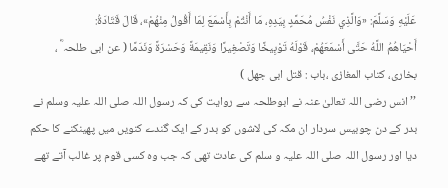عَلَيْهِ وَسَلَّمَ: «وَالَّذِي نَفْسُ مُحَمَّدٍ بِيَدِهِ، مَا أَنْتُمْ بِأَسْمَعَ لِمَا أَقُولُ مِنْهُمْ»، قَالَ قَتَادَةُ:
أَحْيَاهُمُ اللَّهُ حَتَّى أَسْمَعَهُمْ، قَوْلَهُ تَوْبِيخًا وَتَصْغِيرًا وَنَقِيمَةً وَحَسْرَةً وَنَدَمًا ( عن ابی طلحہ ؓ ، بخاری، کتاب المغازی ،باب : قتل ابی جھل )
’’ انس رضی اللہ تعالیٰ عنہ نے ابوطلحہ سے روایت کی کہ رسول اللہ صلی اللہ علیہ وسلم نے بدر کے دن چوبیس سردار ان مکہ کی لاشوں کو بدر کے ایک گندے کنویں میں پھینکنے کا حکم دیا اور رسول اللہ صلی اللہ علیہ و سلم کی عادت تھی کہ جب وہ کسی قوم پر غالب آتے تھے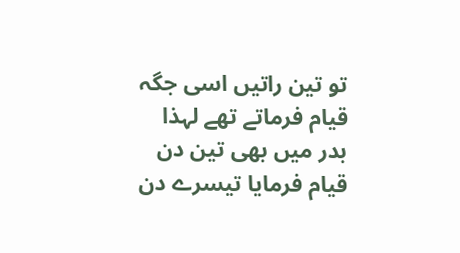تو تین راتیں اسی جگہ قیام فرماتے تھے لہذا بدر میں بھی تین دن قیام فرمایا تیسرے دن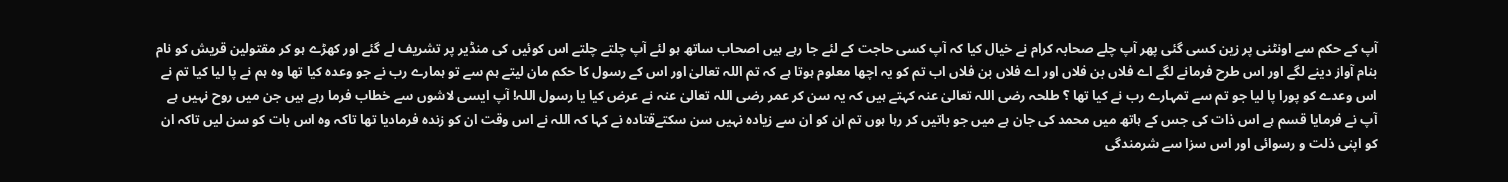آپ کے حکم سے اونٹنی پر زین کسی گئی پھر آپ چلے صحابہ کرام نے خیال کیا کہ آپ کسی حاجت کے لئے جا رہے ہیں اصحاب ساتھ ہو لئے آپ چلتے چلتے اس کوئیں کی منڈیر پر تشریف لے گئے اور کھڑے ہو کر مقتولین قریش کو نام بنام آواز دینے لگے اور اس طرح فرمانے لگے اے فلاں بن فلاں اور اے فلاں بن فلاں اب تم کو یہ اچھا معلوم ہوتا ہے کہ تم اللہ تعالیٰ اور اس کے رسول کا حکم مان لیتے ہم سے تو ہمارے رب نے جو وعدہ کیا تھا وہ ہم نے پا لیا کیا تم نے اس وعدے کو پورا پا لیا جو تم سے تمہارے رب نے کیا تھا ؟ طلحہ رضی اللہ تعالیٰ عنہ کہتے ہیں کہ یہ سن کر عمر رضی اللہ تعالیٰ عنہ نے عرض کیا یا رسول اللہ! آپ ایسی لاشوں سے خطاب فرما رہے ہیں جن میں روح نہیں ہے آپ نے فرمایا قسم ہے اس ذات کی جس کے ہاتھ میں محمد کی جان ہے میں جو باتیں کر رہا ہوں تم ان کو ان سے زیادہ نہیں سن سکتےقتادہ نے کہا کہ اللہ نے اس وقت ان کو زندہ فرمادیا تھا تاکہ وہ اس بات کو سن لیں تاکہ ان کو اپنی ذلت و رسوائی اور اس سزا سے شرمندگی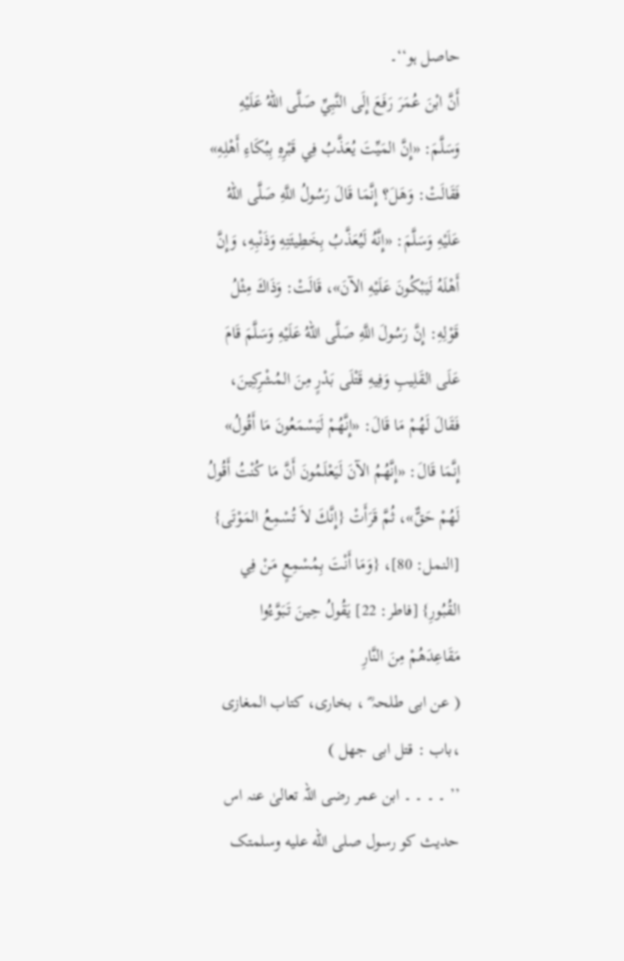حاصل ہو‘‘۔
أَنَّ ابْنَ عُمَرَ رَفَعَ إِلَى النَّبِيِّ صَلَّى اللهُ عَلَيْهِ وَسَلَّمَ: «إِنَّ المَيِّتَ يُعَذَّبُ فِي قَبْرِهِ بِبُكَاءِ أَهْلِهِ» فَقَالَتْ: وَهَلَ؟ إِنَّمَا قَالَ رَسُولُ اللَّهِ صَلَّى اللهُ عَلَيْهِ وَسَلَّمَ: «إِنَّهُ لَيُعَذَّبُ بِخَطِيئَتِهِ وَذَنْبِهِ، وَإِنَّ أَهْلَهُ لَيَبْكُونَ عَلَيْهِ الآنَ»، قَالَتْ: وَذَاكَ مِثْلُ قَوْلِهِ: إِنَّ رَسُولَ اللَّهِ صَلَّى اللهُ عَلَيْهِ وَسَلَّمَ قَامَ عَلَى القَلِيبِ وَفِيهِ قَتْلَى بَدْرٍ مِنَ المُشْرِكِينَ، فَقَالَ لَهُمْ مَا قَالَ: «إِنَّهُمْ لَيَسْمَعُونَ مَا أَقُولُ» إِنَّمَا قَالَ: «إِنَّهُمُ الآنَ لَيَعْلَمُونَ أَنَّ مَا كُنْتُ أَقُولُ لَهُمْ حَقٌّ»، ثُمَّ قَرَأَتْ {إِنَّكَ لاَ تُسْمِعُ المَوْتَى} [النمل: 80]، {وَمَا أَنْتَ بِمُسْمِعٍ مَنْ فِي القُبُورِ} [فاطر: 22] يَقُولُ حِينَ تَبَوَّءُوا مَقَاعِدَهُمْ مِنَ النَّارِ
( عن ابی طلحہ ؓ ، بخاری، کتاب المغازی ،باب : قتل ابی جھل )
’’ ۔ ۔ ۔ ۔ ابن عمر رضی اللہ تعالیٰ عنہ اس حدیث کو رسول صلى الله عليه وسلمتک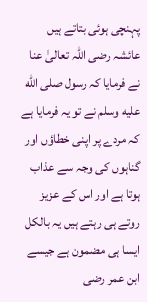پہنچی ہوئی بتاتے ہیں عائشہ رضی اللہ تعالیٰ عنا نے فرمایا کہ رسول صلى الله عليه وسلم نے تو یہ فرمایا ہے کہ مردے پر اپنی خطاؤں اور گناہوں کی وجہ سے عذاب ہوتا ہے اور اس کے عزیز روتے ہی رہتے ہیں یہ بالکل ایسا ہی مضمون ہے جیسے ابن عمر رضی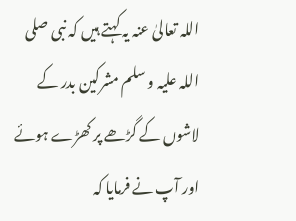اللہ تعالیٰ عنہ یہ کہتے ہیں کہ نبی صلی اللہ علیہ و سلم مشرکین بدر کے لاشوں کے گڑھے پر کھڑے ہوئے اور آپ نے فرمایا کہ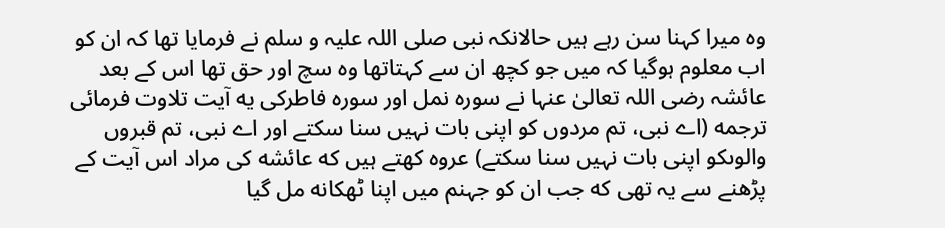وہ میرا کہنا سن رہے ہیں حالانکہ نبی صلی اللہ علیہ و سلم نے فرمایا تھا کہ ان کو اب معلوم ہوگیا کہ میں جو کچھ ان سے کہتاتھا وہ سچ اور حق تھا اس کے بعد عائشہ رضی اللہ تعالیٰ عنہا نے سورہ نمل اور سورہ فاطرکی یه آیت تلاوت فرمائی ترجمه (اے نبی، تم مردوں کو اپنی بات نہیں سنا سکتے اور اے نبی، تم قبروں والوںکو اپنی بات نہیں سنا سکتے) عروه کهتے ہیں که عائشه کی مراد اس آیت کے پڑھنے سے یہ تھی که جب ان کو جہنم میں اپنا ٹھکانه مل گیا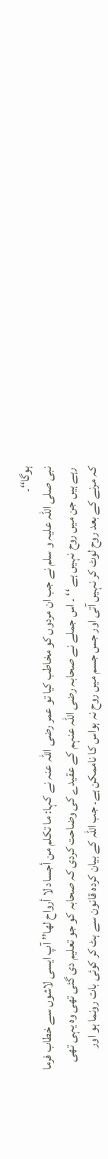ہوگا‘‘۔
نبی صلی اللہ علیہ و سلم نے جب ان مردوں کو مخاطب کیا تو عمر رضی اللہ عنہ نے کہا: ما تکلم من أجساد لا أرواح لها’’ آپ ایسی لاشوں سے خطاب فرما رہے ہیں جن میں روح نہیں ہے ‘‘ ۔ اس جملے نے صحابہ رضی اللہ عنہم کے عقیدے کی وضاحت کردی کہ صحابہ کو جو تعلیم دی گئی تھی وہ یہی تھی کہ مرنے کے بعد روح لوٹ کر نہیں آتی اور جس جسم میں روح نہ ہواس کا ناممکن ہے۔ جب اللہ کے بیان کردہ قانون سے ہٹ کر کوئی بات رونما ہو اور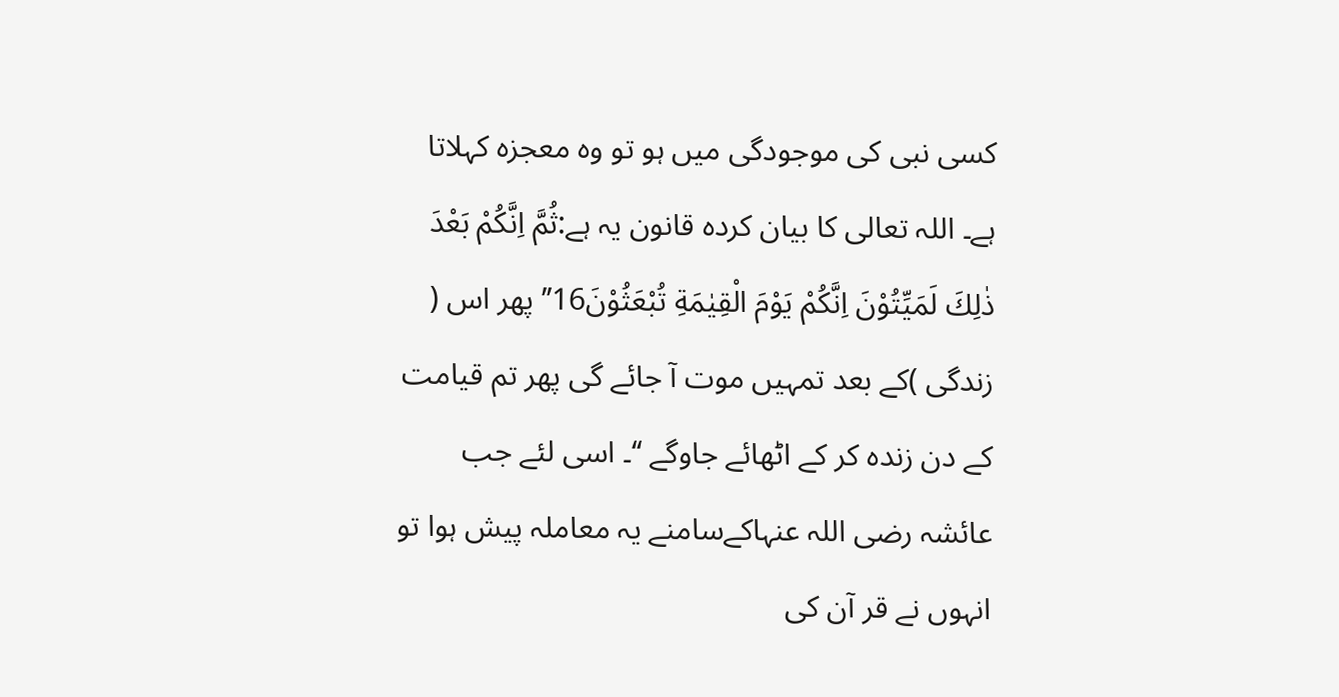کسی نبی کی موجودگی میں ہو تو وہ معجزہ کہلاتا ہے۔ اللہ تعالی کا بیان کردہ قانون یہ ہے:ثُمَّ اِنَّكُمْ بَعْدَ ذٰلِكَ لَمَيِّتُوْنَ اِنَّكُمْ يَوْمَ الْقِيٰمَةِ تُبْعَثُوْنَ16’’ پھر اس ( زندگی )کے بعد تمہیں موت آ جائے گی پھر تم قیامت کے دن زندہ کر کے اٹھائے جاوگے ‘‘۔ اسی لئے جب عائشہ رضی اللہ عنہاکےسامنے یہ معاملہ پیش ہوا تو انہوں نے قر آن کی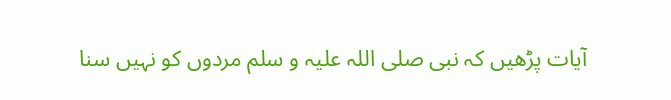آیات پڑھیں کہ نبی صلی اللہ علیہ و سلم مردوں کو نہیں سنا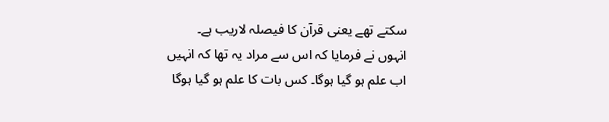سکتے تھے یعنی قرآن کا فیصلہ لاریب ہے۔
انہوں نے فرمایا کہ اس سے مراد یہ تھا کہ انہیں اب علم ہو گیا ہوگا۔ کس بات کا علم ہو گیا ہوگا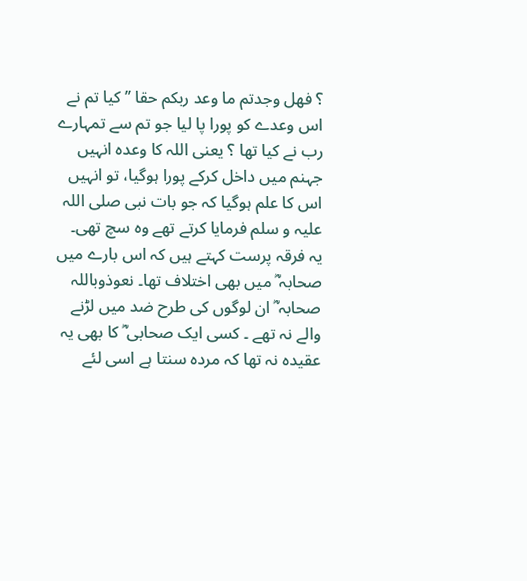؟ فهل وجدتم ما وعد ربکم حقا ’’ کیا تم نے اس وعدے کو پورا پا لیا جو تم سے تمہارے رب نے کیا تھا ؟ یعنی اللہ کا وعدہ انہیں جہنم میں داخل کرکے پورا ہوگیا، تو انہیں اس کا علم ہوگیا کہ جو بات نبی صلی اللہ علیہ و سلم فرمایا کرتے تھے وہ سچ تھی۔
یہ فرقہ پرست کہتے ہیں کہ اس بارے میں صحابہ ؓ میں بھی اختلاف تھا۔ نعوذوباللہ صحابہ ؓ ان لوگوں کی طرح ضد میں لڑنے والے نہ تھے ۔ کسی ایک صحابی ؓ کا بھی یہ عقیدہ نہ تھا کہ مردہ سنتا ہے اسی لئے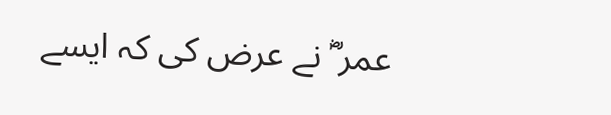عمر ؓ نے عرض کی کہ ایسے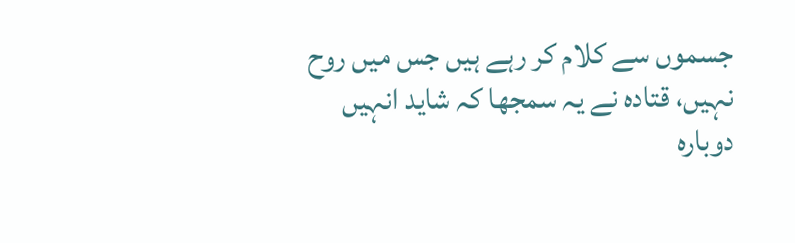جسموں سے کلام کر رہے ہیں جس میں روح نہیں، قتادہ نے یہ سمجھا کہ شاید انہیں دوبارہ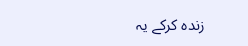زندہ کرکے یہ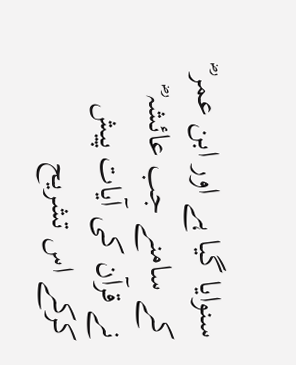سنوایا گیا ہے اور ابن عمر ؓ کے سامنے جب عائشہ ؓ نے قرآن کی آیات پیش کرکے اس تشریح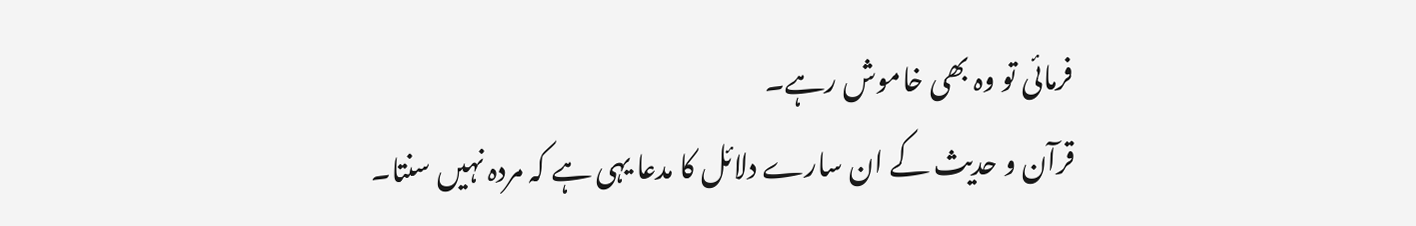فرمائی تو وہ بھی خاموش رہے۔
قرآن و حدیث کے ان سارے دلائل کا مدعا یہی ہے کہ مردہ نہیں سنتا۔